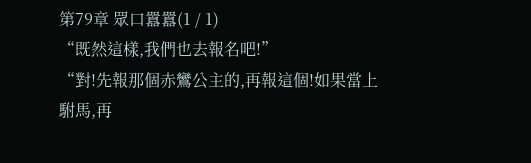第79章 眾口囂囂(1 / 1)
“既然這樣,我們也去報名吧!”
“對!先報那個赤鸞公主的,再報這個!如果當上駙馬,再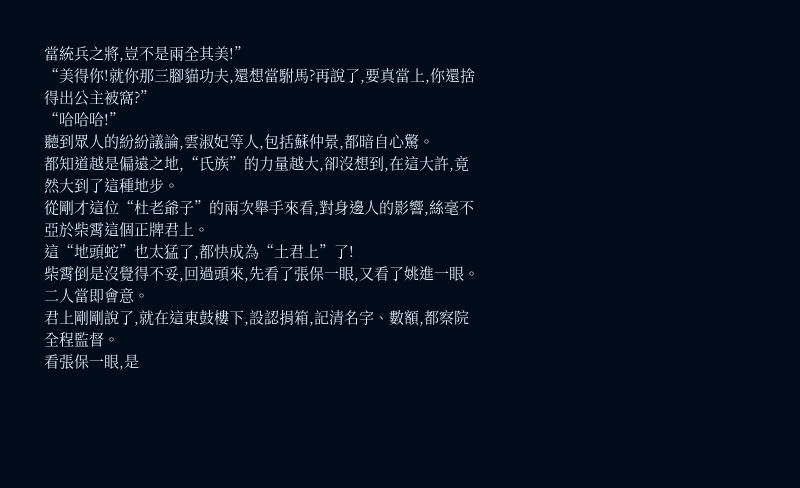當統兵之將,豈不是兩全其美!”
“美得你!就你那三腳貓功夫,還想當駙馬?再說了,要真當上,你還捨得出公主被窩?”
“哈哈哈!”
聽到眾人的紛紛議論,雲淑妃等人,包括蘇仲景,都暗自心驚。
都知道越是偏遠之地,“氏族”的力量越大,卻沒想到,在這大許,竟然大到了這種地步。
從剛才這位“杜老爺子”的兩次舉手來看,對身邊人的影響,絲毫不亞於柴霄這個正牌君上。
這“地頭蛇”也太猛了,都快成為“土君上”了!
柴霄倒是沒覺得不妥,回過頭來,先看了張保一眼,又看了姚進一眼。
二人當即會意。
君上剛剛說了,就在這東鼓樓下,設認捐箱,記清名字、數額,都察院全程監督。
看張保一眼,是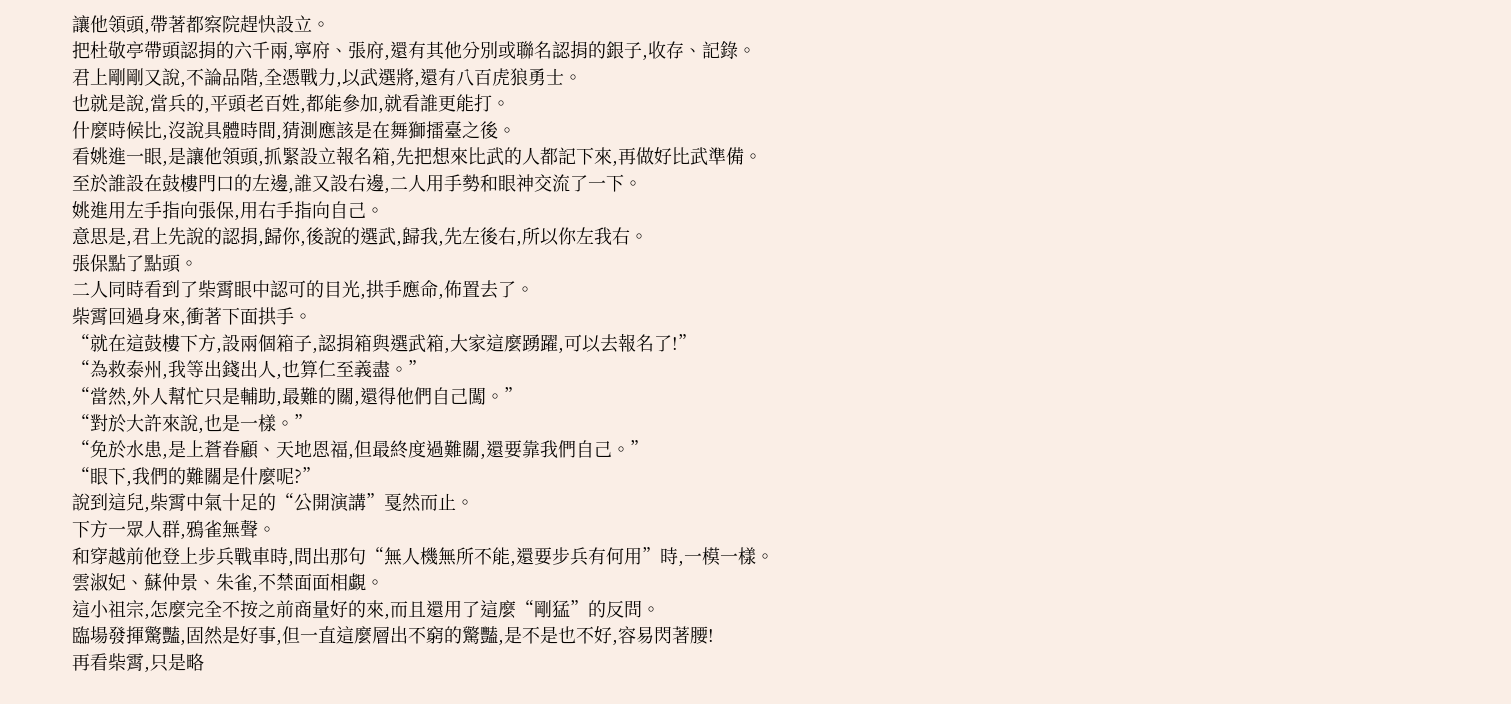讓他領頭,帶著都察院趕快設立。
把杜敬亭帶頭認捐的六千兩,寧府、張府,還有其他分別或聯名認捐的銀子,收存、記錄。
君上剛剛又說,不論品階,全憑戰力,以武選將,還有八百虎狼勇士。
也就是說,當兵的,平頭老百姓,都能參加,就看誰更能打。
什麼時候比,沒說具體時間,猜測應該是在舞獅擂臺之後。
看姚進一眼,是讓他領頭,抓緊設立報名箱,先把想來比武的人都記下來,再做好比武準備。
至於誰設在鼓樓門口的左邊,誰又設右邊,二人用手勢和眼神交流了一下。
姚進用左手指向張保,用右手指向自己。
意思是,君上先說的認捐,歸你,後說的選武,歸我,先左後右,所以你左我右。
張保點了點頭。
二人同時看到了柴霄眼中認可的目光,拱手應命,佈置去了。
柴霄回過身來,衝著下面拱手。
“就在這鼓樓下方,設兩個箱子,認捐箱與選武箱,大家這麼踴躍,可以去報名了!”
“為救泰州,我等出錢出人,也算仁至義盡。”
“當然,外人幫忙只是輔助,最難的關,還得他們自己闖。”
“對於大許來說,也是一樣。”
“免於水患,是上蒼眷顧、天地恩福,但最終度過難關,還要靠我們自己。”
“眼下,我們的難關是什麼呢?”
說到這兒,柴霄中氣十足的“公開演講”戛然而止。
下方一眾人群,鴉雀無聲。
和穿越前他登上步兵戰車時,問出那句“無人機無所不能,還要步兵有何用”時,一模一樣。
雲淑妃、蘇仲景、朱雀,不禁面面相覷。
這小祖宗,怎麼完全不按之前商量好的來,而且還用了這麼“剛猛”的反問。
臨場發揮驚豔,固然是好事,但一直這麼層出不窮的驚豔,是不是也不好,容易閃著腰!
再看柴霄,只是略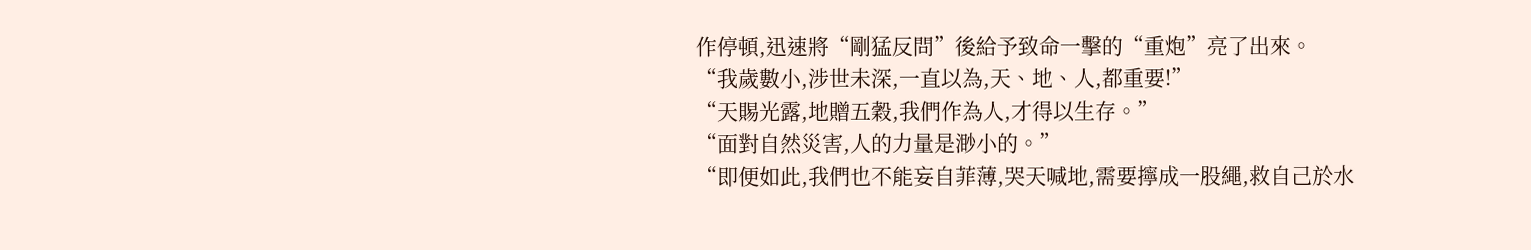作停頓,迅速將“剛猛反問”後給予致命一擊的“重炮”亮了出來。
“我歲數小,涉世未深,一直以為,天、地、人,都重要!”
“天賜光露,地贈五穀,我們作為人,才得以生存。”
“面對自然災害,人的力量是渺小的。”
“即便如此,我們也不能妄自菲薄,哭天喊地,需要擰成一股繩,救自己於水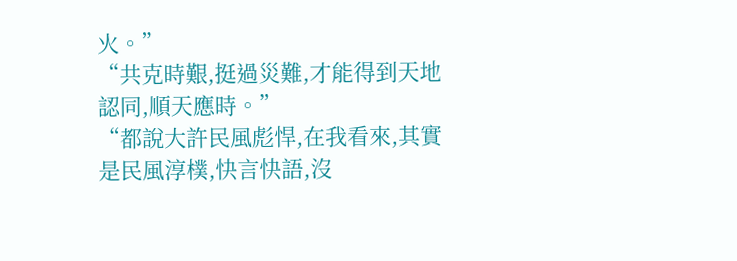火。”
“共克時艱,挺過災難,才能得到天地認同,順天應時。”
“都說大許民風彪悍,在我看來,其實是民風淳樸,快言快語,沒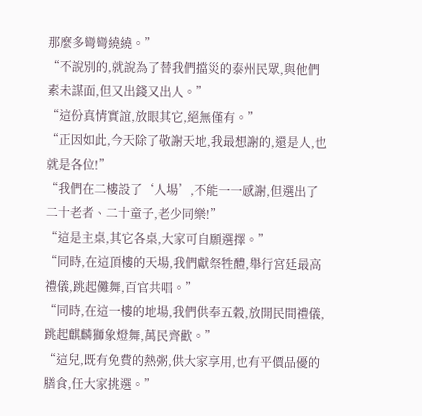那麼多彎彎繞繞。”
“不說別的,就說為了替我們擋災的泰州民眾,與他們素未謀面,但又出錢又出人。”
“這份真情實誼,放眼其它,絕無僅有。”
“正因如此,今天除了敬謝天地,我最想謝的,還是人,也就是各位!”
“我們在二樓設了‘人場’,不能一一感謝,但選出了二十老者、二十童子,老少同樂!”
“這是主桌,其它各桌,大家可自願選擇。”
“同時,在這頂樓的天場,我們獻祭牲醴,舉行宮廷最高禮儀,跳起儺舞,百官共唱。”
“同時,在這一樓的地場,我們供奉五穀,放開民間禮儀,跳起麒麟獅象燈舞,萬民齊歡。”
“這兒,既有免費的熱粥,供大家享用,也有平價品優的膳食,任大家挑選。”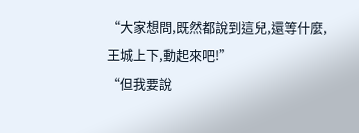“大家想問,既然都說到這兒,還等什麼,王城上下,動起來吧!”
“但我要說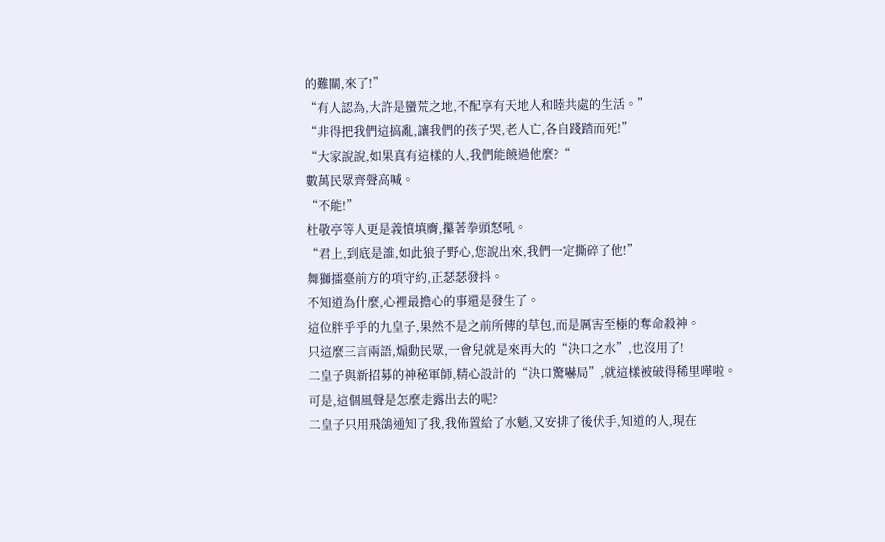的難關,來了!”
“有人認為,大許是蠻荒之地,不配享有天地人和睦共處的生活。”
“非得把我們這搞亂,讓我們的孩子哭,老人亡,各自踐踏而死!”
“大家說說,如果真有這樣的人,我們能饒過他麼?“
數萬民眾齊聲高喊。
“不能!”
杜敬亭等人更是義憤填膺,攥著拳頭怒吼。
“君上,到底是誰,如此狼子野心,您說出來,我們一定撕碎了他!”
舞獅擂臺前方的項守約,正瑟瑟發抖。
不知道為什麼,心裡最擔心的事還是發生了。
這位胖乎乎的九皇子,果然不是之前所傳的草包,而是厲害至極的奪命殺神。
只這麼三言兩語,煽動民眾,一會兒就是來再大的“決口之水”,也沒用了!
二皇子與新招募的神秘軍師,精心設計的“決口驚嚇局”,就這樣被破得稀里嘩啦。
可是,這個風聲是怎麼走露出去的呢?
二皇子只用飛鴿通知了我,我佈置給了水魈,又安排了後伏手,知道的人,現在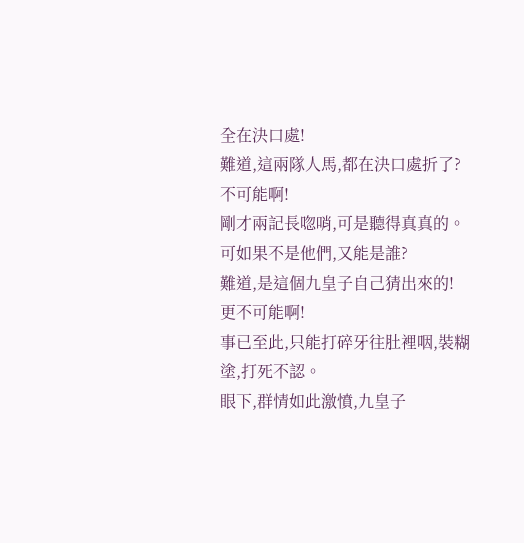全在決口處!
難道,這兩隊人馬,都在決口處折了?
不可能啊!
剛才兩記長唿哨,可是聽得真真的。
可如果不是他們,又能是誰?
難道,是這個九皇子自己猜出來的!
更不可能啊!
事已至此,只能打碎牙往肚裡咽,裝糊塗,打死不認。
眼下,群情如此激憤,九皇子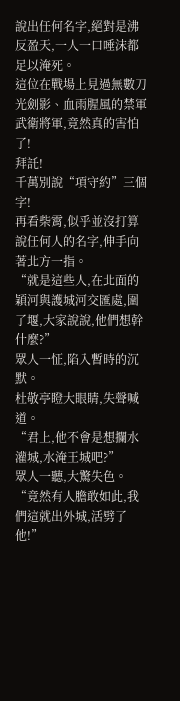說出任何名字,絕對是沸反盈天,一人一口唾沫都足以淹死。
這位在戰場上見過無數刀光劍影、血雨腥風的禁軍武衛將軍,竟然真的害怕了!
拜託!
千萬別說“項守約”三個字!
再看柴霄,似乎並沒打算說任何人的名字,伸手向著北方一指。
“就是這些人,在北面的穎河與護城河交匯處,圍了堰,大家說說,他們想幹什麼?”
眾人一怔,陷入暫時的沉默。
杜敬亭瞪大眼睛,失聲喊道。
“君上,他不會是想攔水灌城,水淹王城吧?”
眾人一聽,大驚失色。
“竟然有人膽敢如此,我們這就出外城,活劈了他!”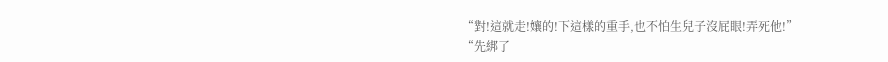“對!這就走!孃的!下這樣的重手,也不怕生兒子沒屁眼!弄死他!”
“先綁了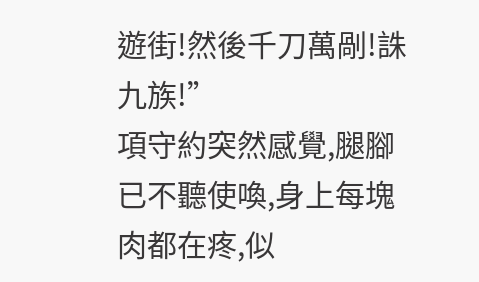遊街!然後千刀萬剮!誅九族!”
項守約突然感覺,腿腳已不聽使喚,身上每塊肉都在疼,似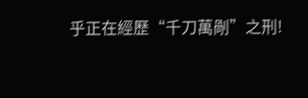乎正在經歷“千刀萬剮”之刑!